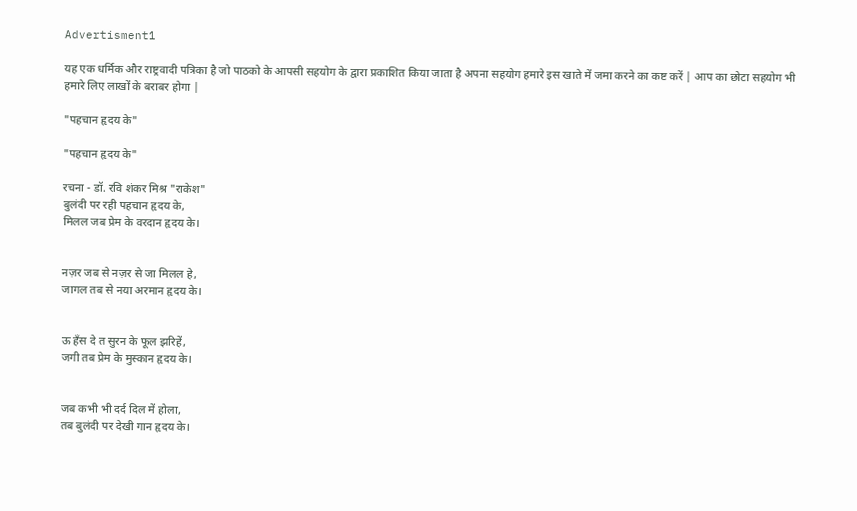Advertisment1

यह एक धर्मिक और राष्ट्रवादी पत्रिका है जो पाठको के आपसी सहयोग के द्वारा प्रकाशित किया जाता है अपना सहयोग हमारे इस खाते में जमा करने का कष्ट करें | आप का छोटा सहयोग भी हमारे लिए लाखों के बराबर होगा |

"पहचान हृदय के"

"पहचान हृदय के"

रचना - डॉ. रवि शंकर मिश्र "राकेश"
बुलंदी पर रही पहचान हृदय के,
मिलल जब प्रेम के वरदान हृदय के।


नज़र जब से नज़र से जा मिलल हे,
जागल तब से नया अरमान हृदय के।


ऊ हँस दे त सुरन के फूल झरिहें,
जगी तब प्रेम के मुस्कान हृदय के।


जब कभी भी दर्द दिल में होला,
तब बुलंदी पर देखी गान हृदय के।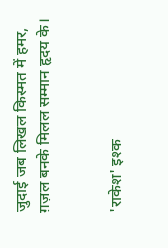जुदाई जब लिखल किस्मत में हमर,
ग़ज़ल बनके मिलल सम्मान हृदय के।


'राकेश' इश्क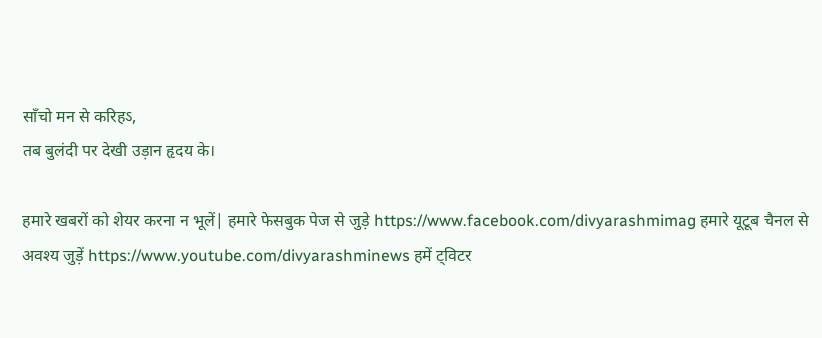साँचो मन से करिहऽ,
तब बुलंदी पर देखी उड़ान हृदय के।

हमारे खबरों को शेयर करना न भूलें| हमारे फेसबुक पेज से जुड़े https://www.facebook.com/divyarashmimag हमारे यूटूब चैनल से अवश्य जुड़ें https://www.youtube.com/divyarashminews हमें ट्विटर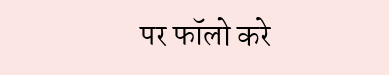पर फॉलो करे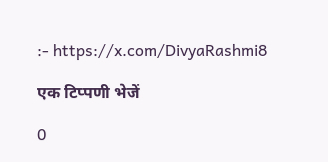:- https://x.com/DivyaRashmi8

एक टिप्पणी भेजें

0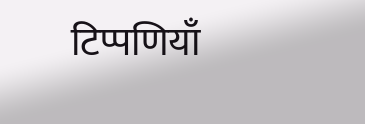टिप्पणियाँ